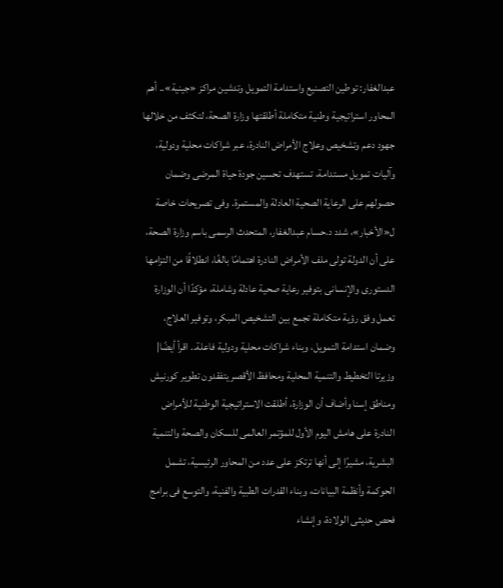عبدالغفار: توطين التصنيع واستدامة التمويل وتدشين مراكز «جينية».. أهم المحاور استراتيجية وطنية متكاملة أطلقتها وزارة الصحة، لتكثف من خلالها جهود دعم وتشخيص وعلاج الأمراض النادرة، عبر شراكات محلية ودولية، وآليات تمويل مستدامة، تستهدف تحسين جودة حياة المرضى وضمان حصولهم على الرعاية الصحية العادلة والمستمرة. وفى تصريحات خاصة ل«الأخبار»، شدد د.حسام عبدالغفار، المتحدث الرسمى باسم وزارة الصحة، على أن الدولة تولى ملف الأمراض النادرة اهتمامًا بالغًا، انطلاقًا من التزامها الدستورى والإنسانى بتوفير رعاية صحية عادلة وشاملة، مؤكدًا أن الوزارة تعمل وفق رؤية متكاملة تجمع بين التشخيص المبكر، وتوفير العلاج، وضمان استدامة التمويل، وبناء شراكات محلية ودولية فاعلة.. اقرأ أيضًا| وزيرتا التخطيط والتنمية المحلية ومحافظ الأقصر يتفقدون تطوير كورنيش ومناطق إسنا وأضاف أن الوزارة، أطلقت الاستراتيجية الوطنية للأمراض النادرة على هامش اليوم الأول للمؤتمر العالمى للسكان والصحة والتنمية البشرية، مشيرًا إلى أنها ترتكز على عدد من المحاور الرئيسية، تشمل الحوكمة وأنظمة البيانات، وبناء القدرات الطبية والفنية، والتوسع فى برامج فحص حديثى الولادة، وإنشاء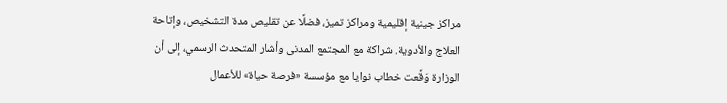مراكز جينية إقليمية ومراكز تميز، فضلًا عن تقليص مدة التشخيص، وإتاحة العلاج والأدوية. شراكة مع المجتمع المدنى وأشار المتحدث الرسمي، إلى أن الوزارة وَقَّعت خطاب نوايا مع مؤسسة «فرصة حياة» للأعمال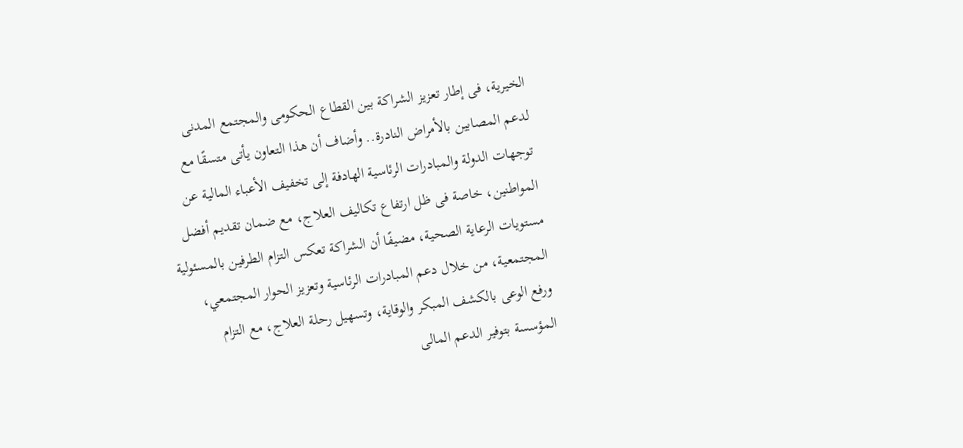الخيرية، فى إطار تعزيز الشراكة بين القطاع الحكومى والمجتمع المدنى لدعم المصابين بالأمراض النادرة.. وأضاف أن هذا التعاون يأتى متسقًا مع توجهات الدولة والمبادرات الرئاسية الهادفة إلى تخفيف الأعباء المالية عن المواطنين، خاصة فى ظل ارتفاع تكاليف العلاج، مع ضمان تقديم أفضل مستويات الرعاية الصحية، مضيفًا أن الشراكة تعكس التزام الطرفين بالمسئولية المجتمعية، من خلال دعم المبادرات الرئاسية وتعزيز الحوار المجتمعي، ورفع الوعى بالكشف المبكر والوقاية، وتسهيل رحلة العلاج، مع التزام المؤسسة بتوفير الدعم المالى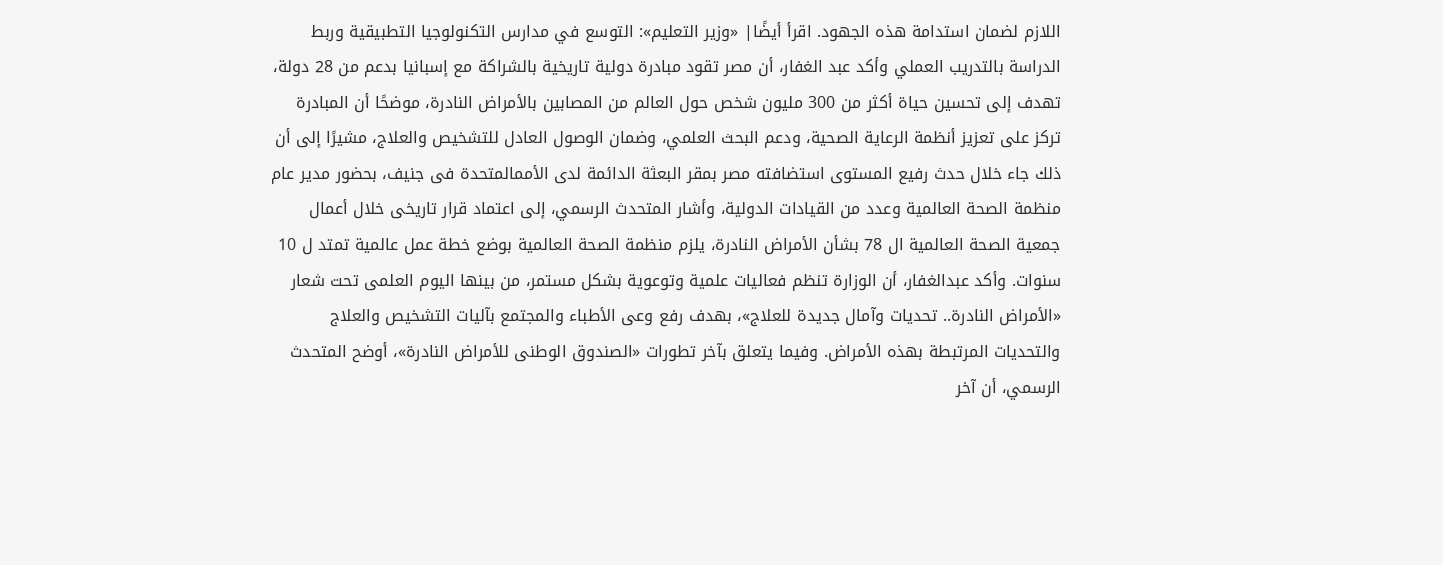اللازم لضمان استدامة هذه الجهود. اقرأ أيضًا| «وزير التعليم»: التوسع في مدارس التكنولوجيا التطبيقية وربط الدراسة بالتدريب العملي وأكد عبد الغفار، أن مصر تقود مبادرة دولية تاريخية بالشراكة مع إسبانيا بدعم من 28 دولة، تهدف إلى تحسين حياة أكثر من 300 مليون شخص حول العالم من المصابين بالأمراض النادرة، موضحًا أن المبادرة تركز على تعزيز أنظمة الرعاية الصحية، ودعم البحث العلمي، وضمان الوصول العادل للتشخيص والعلاج، مشيرًا إلى أن ذلك جاء خلال حدث رفيع المستوى استضافته مصر بمقر البعثة الدائمة لدى الأممالمتحدة فى جنيف، بحضور مدير عام منظمة الصحة العالمية وعدد من القيادات الدولية، وأشار المتحدث الرسمي، إلى اعتماد قرار تاريخى خلال أعمال جمعية الصحة العالمية ال 78 بشأن الأمراض النادرة، يلزم منظمة الصحة العالمية بوضع خطة عمل عالمية تمتد ل 10 سنوات. وأكد عبدالغفار، أن الوزارة تنظم فعاليات علمية وتوعوية بشكل مستمر، من بينها اليوم العلمى تحت شعار «الأمراض النادرة.. تحديات وآمال جديدة للعلاج»، بهدف رفع وعى الأطباء والمجتمع بآليات التشخيص والعلاج والتحديات المرتبطة بهذه الأمراض. وفيما يتعلق بآخر تطورات «الصندوق الوطنى للأمراض النادرة»، أوضح المتحدث الرسمي، أن آخر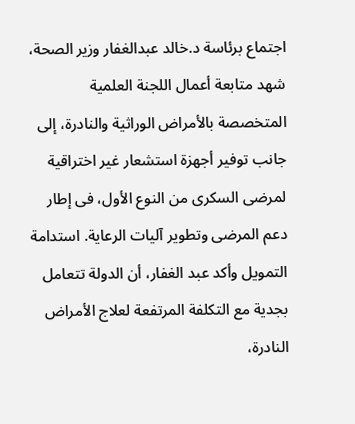اجتماع برئاسة د.خالد عبدالغفار وزير الصحة، شهد متابعة أعمال اللجنة العلمية المتخصصة بالأمراض الوراثية والنادرة، إلى جانب توفير أجهزة استشعار غير اختراقية لمرضى السكرى من النوع الأول، فى إطار دعم المرضى وتطوير آليات الرعاية. استدامة التمويل وأكد عبد الغفار، أن الدولة تتعامل بجدية مع التكلفة المرتفعة لعلاج الأمراض النادرة،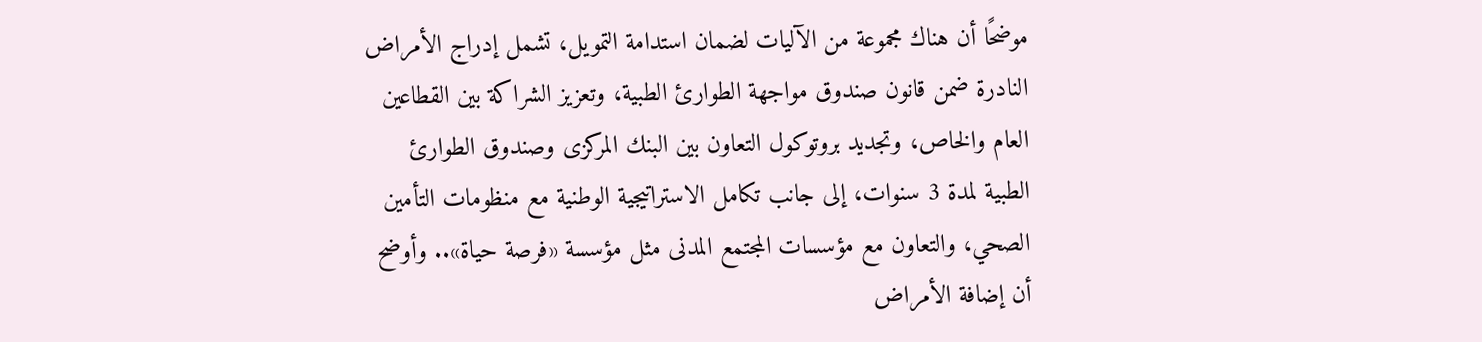موضحًا أن هناك مجموعة من الآليات لضمان استدامة التمويل، تشمل إدراج الأمراض النادرة ضمن قانون صندوق مواجهة الطوارئ الطبية، وتعزيز الشراكة بين القطاعين العام والخاص، وتجديد بروتوكول التعاون بين البنك المركزى وصندوق الطوارئ الطبية لمدة 3 سنوات، إلى جانب تكامل الاستراتيجية الوطنية مع منظومات التأمين الصحي، والتعاون مع مؤسسات المجتمع المدنى مثل مؤسسة «فرصة حياة».. وأوضح أن إضافة الأمراض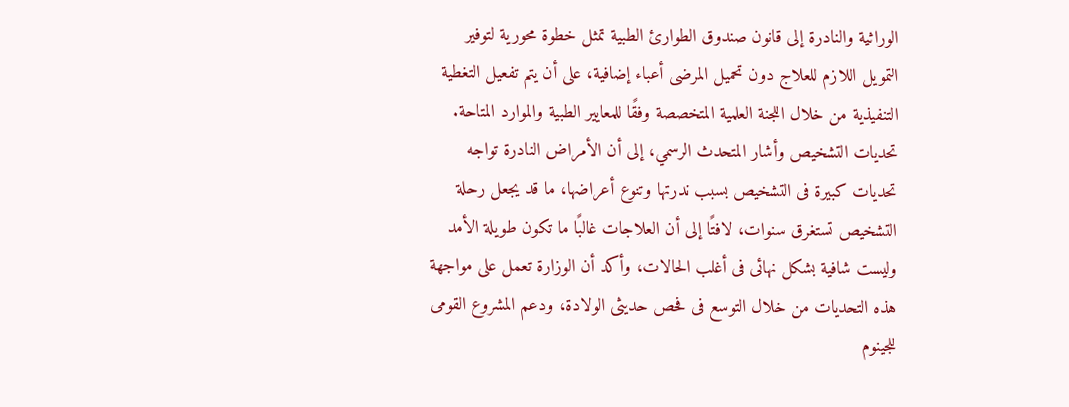الوراثية والنادرة إلى قانون صندوق الطوارئ الطبية تمثل خطوة محورية لتوفير التمويل اللازم للعلاج دون تحميل المرضى أعباء إضافية، على أن يتم تفعيل التغطية التنفيذية من خلال اللجنة العلمية المتخصصة وفقًا للمعايير الطبية والموارد المتاحة. تحديات التشخيص وأشار المتحدث الرسمي، إلى أن الأمراض النادرة تواجه تحديات كبيرة فى التشخيص بسبب ندرتها وتنوع أعراضها، ما قد يجعل رحلة التشخيص تستغرق سنوات، لافتًا إلى أن العلاجات غالبًا ما تكون طويلة الأمد وليست شافية بشكل نهائى فى أغلب الحالات، وأكد أن الوزارة تعمل على مواجهة هذه التحديات من خلال التوسع فى فحص حديثى الولادة، ودعم المشروع القومى للجينوم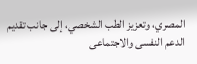المصري، وتعزيز الطب الشخصي، إلى جانب تقديم الدعم النفسى والاجتماعى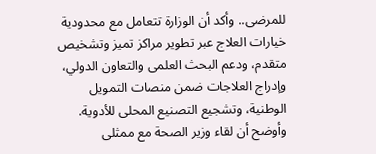للمرضى.. وأكد أن الوزارة تتعامل مع محدودية خيارات العلاج عبر تطوير مراكز تميز وتشخيص متقدم، ودعم البحث العلمى والتعاون الدولي، وإدراج العلاجات ضمن منصات التمويل الوطنية، وتشجيع التصنيع المحلى للأدوية. وأوضح أن لقاء وزير الصحة مع ممثلى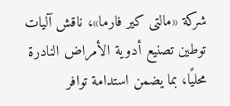شركة «مالتى كير فارما»، ناقش آليات توطين تصنيع أدوية الأمراض النادرة محليًا، بما يضمن استدامة توافر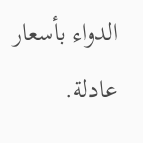الدواء بأسعار عادلة.